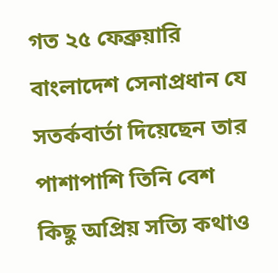গত ২৫ ফেব্রুয়ারি বাংলাদেশ সেনাপ্রধান যে সতর্কবার্তা দিয়েছেন তার পাশাপাশি তিনি বেশ কিছু অপ্রিয় সত্যি কথাও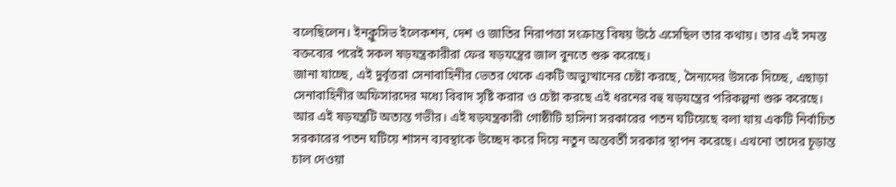বলেছিলেন। ইনক্লুসিভ ইলেকশন, দেশ ও জাতির নিরাপত্তা সংক্রান্ত বিষয় উঠে এসেছিল তার কথায়। তার এই সমস্ত বক্তব্যের পরেই সকল ষড়যন্ত্রকারীরা ফের ষড়যন্ত্রের জাল বুনতে শুরু করেছে।
জানা যাচ্ছে, এই দুর্বৃত্তরা সেনাবাহিনীর ভেতর থেকে একটি অভ্যুত্থানের চেষ্টা করছে, সৈন্যদের উসকে দিচ্ছে, এছাড়া সেনাবাহিনীর অফিসারদের মধ্যে বিবাদ সৃষ্টি করার ও চেষ্টা করছে এই ধরনের বহু ষড়যন্ত্রের পরিকল্পনা শুরু করেছে।
আর এই ষড়যন্ত্রটি অত্যন্ত গভীর। এই ষড়যন্ত্রকারী গোষ্ঠীটি হাসিনা সরকারের পতন ঘটিয়েছে বলা যায় একটি নির্বাচিত সরকারের পতন ঘটিয়ে শাসন ব্যবস্থাকে উচ্ছেদ করে দিয়ে নতুন অন্তবর্তী সরকার স্থাপন করেছে। এখনো তাদের চূড়ান্ত চাল দেওয়া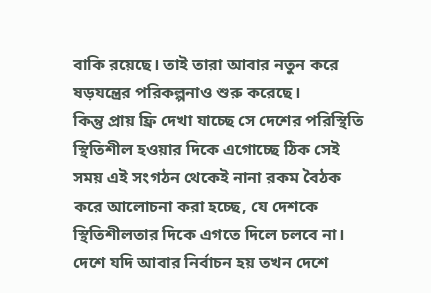বাকি রয়েছে। তাই তারা আবার নতুন করে ষড়যন্ত্রের পরিকল্পনাও শুরু করেছে।
কিন্তু প্রায় ফ্রি দেখা যাচ্ছে সে দেশের পরিস্থিতি স্থিতিশীল হওয়ার দিকে এগোচ্ছে ঠিক সেই সময় এই সংগঠন থেকেই নানা রকম বৈঠক করে আলোচনা করা হচ্ছে, যে দেশকে স্থিতিশীলতার দিকে এগতে দিলে চলবে না। দেশে যদি আবার নির্বাচন হয় তখন দেশে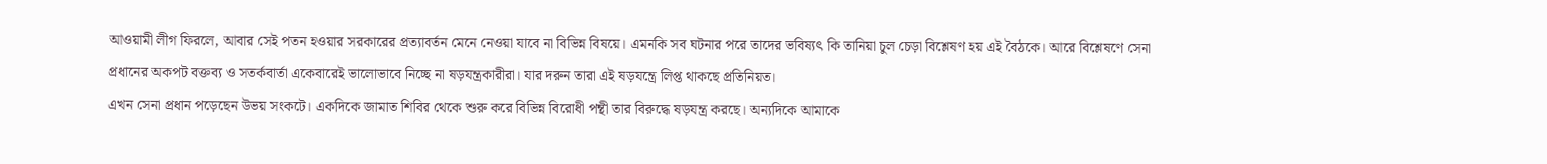আওয়ামী লীগ ফিরলে, আবার সেই পতন হওয়ার সরকারের প্রত্যাবর্তন মেনে নেওয়া যাবে না বিভিন্ন বিষয়ে। এমনকি সব ঘটনার পরে তাদের ভবিষ্যৎ কি তানিয়া চুল চেড়া বিশ্লেষণ হয় এই বৈঠকে। আরে বিশ্লেষণে সেনা প্রধানের অকপট বক্তব্য ও সতর্কবার্তা একেবারেই ভালোভাবে নিচ্ছে না ষড়যন্ত্রকারীরা। যার দরুন তারা এই ষড়যন্ত্রে লিপ্ত থাকছে প্রতিনিয়ত।
এখন সেনা প্রধান পড়েছেন উভয় সংকটে। একদিকে জামাত শিবির থেকে শুরু করে বিভিন্ন বিরোধী পন্থী তার বিরুদ্ধে ষড়যন্ত্র করছে। অন্যদিকে আমাকে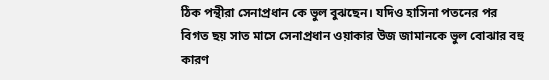ঠিক পন্থীরা সেনাপ্রধান কে ভুল বুঝছেন। যদিও হাসিনা পতনের পর বিগত ছয় সাত মাসে সেনাপ্রধান ওয়াকার উজ জামানকে ভুল বোঝার বহু কারণ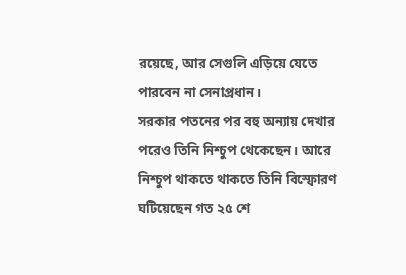রয়েছে, আর সেগুলি এড়িয়ে যেতে পারবেন না সেনাপ্রধান।
সরকার পতনের পর বহু অন্যায় দেখার পরেও তিনি নিশ্চুপ থেকেছেন। আরে নিশ্চুপ থাকতে থাকতে তিনি বিস্ফোরণ ঘটিয়েছেন গত ২৫ শে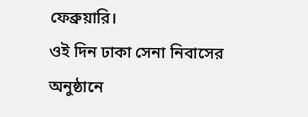ফেব্রুয়ারি।
ওই দিন ঢাকা সেনা নিবাসের অনুষ্ঠানে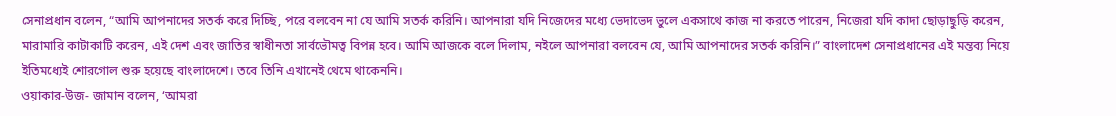সেনাপ্রধান বলেন, “আমি আপনাদের সতর্ক করে দিচ্ছি, পরে বলবেন না যে আমি সতর্ক করিনি। আপনারা যদি নিজেদের মধ্যে ভেদাভেদ ভুলে একসাথে কাজ না করতে পারেন, নিজেরা যদি কাদা ছোড়াছুড়ি করেন, মারামারি কাটাকাটি করেন, এই দেশ এবং জাতির স্বাধীনতা সার্বভৌমত্ব বিপন্ন হবে। আমি আজকে বলে দিলাম, নইলে আপনারা বলবেন যে, আমি আপনাদের সতর্ক করিনি।” বাংলাদেশ সেনাপ্রধানের এই মন্তব্য নিয়ে ইতিমধ্যেই শোরগোল শুরু হয়েছে বাংলাদেশে। তবে তিনি এখানেই থেমে থাকেননি।
ওয়াকার-উজ- জামান বলেন, ‘আমরা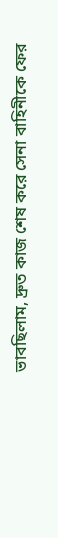ভাবছিলাম, দ্রুত কাজ শেষ করে সেনা বাহিনীকে ফের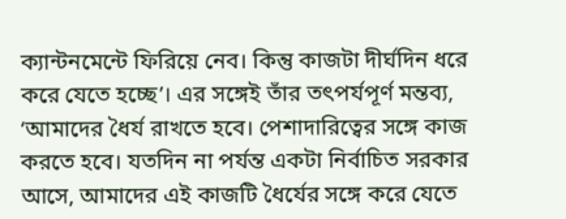ক্যান্টনমেন্টে ফিরিয়ে নেব। কিন্তু কাজটা দীর্ঘদিন ধরে করে যেতে হচ্ছে’। এর সঙ্গেই তাঁর তৎপর্যপূর্ণ মন্তব্য, ‘আমাদের ধৈর্য রাখতে হবে। পেশাদারিত্বের সঙ্গে কাজ করতে হবে। যতদিন না পর্যন্ত একটা নির্বাচিত সরকার আসে, আমাদের এই কাজটি ধৈর্যের সঙ্গে করে যেতে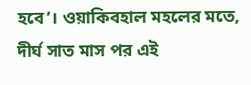হবে’। ওয়াকিবহাল মহলের মতে, দীর্ঘ সাত মাস পর এই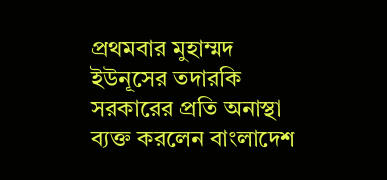প্রথমবার মুহাম্মদ ইউনূসের তদারকি সরকারের প্রতি অনাস্থা ব্যক্ত করলেন বাংলাদেশ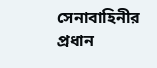সেনাবাহিনীর প্রধান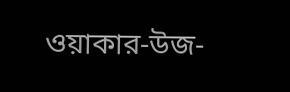ওয়াকার-উজ-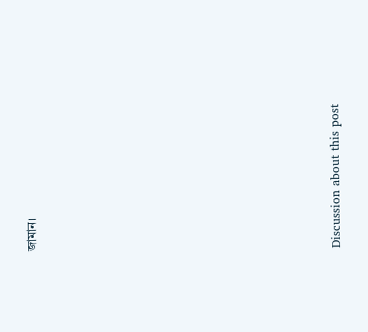জামান।












Discussion about this post